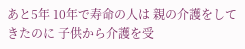あと5年 10年で寿命の人は 親の介護をしてきたのに 子供から介護を受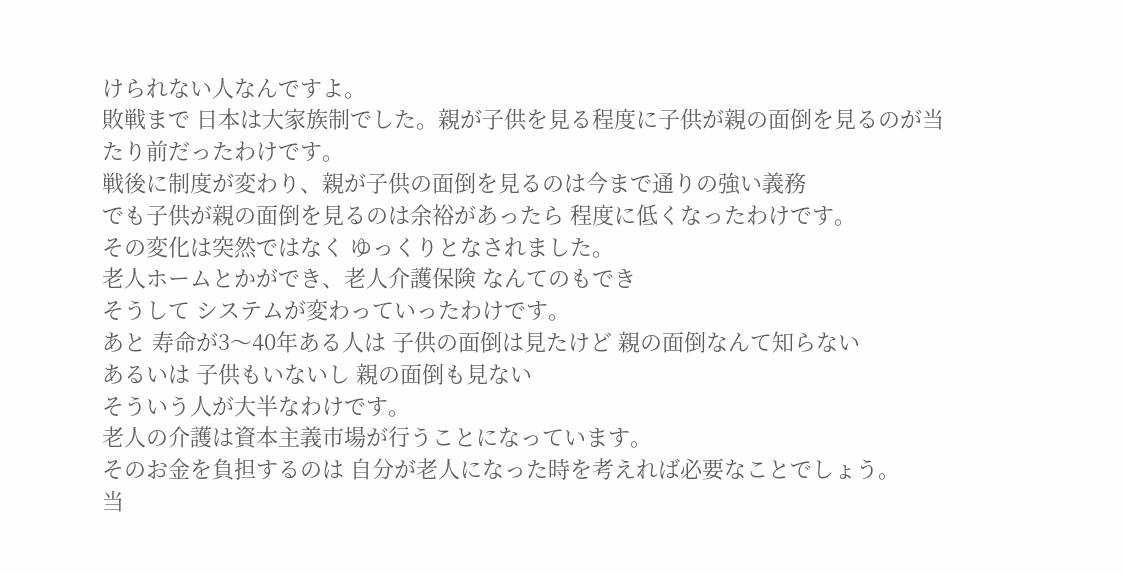けられない人なんですよ。
敗戦まで 日本は大家族制でした。親が子供を見る程度に子供が親の面倒を見るのが当たり前だったわけです。
戦後に制度が変わり、親が子供の面倒を見るのは今まで通りの強い義務
でも子供が親の面倒を見るのは余裕があったら 程度に低くなったわけです。
その変化は突然ではなく ゆっくりとなされました。
老人ホームとかができ、老人介護保険 なんてのもでき
そうして システムが変わっていったわけです。
あと 寿命が3〜40年ある人は 子供の面倒は見たけど 親の面倒なんて知らない
あるいは 子供もいないし 親の面倒も見ない
そういう人が大半なわけです。
老人の介護は資本主義市場が行うことになっています。
そのお金を負担するのは 自分が老人になった時を考えれば必要なことでしょう。
当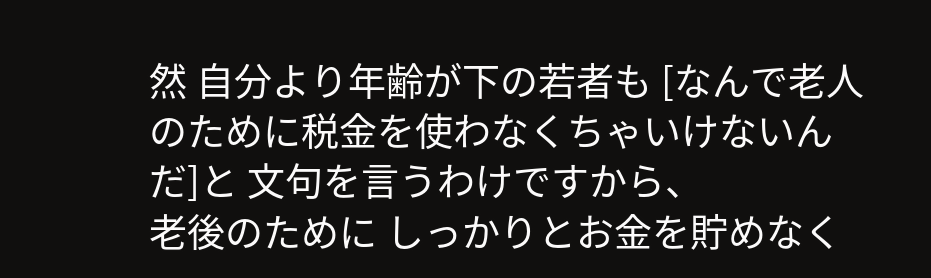然 自分より年齢が下の若者も [なんで老人のために税金を使わなくちゃいけないんだ]と 文句を言うわけですから、
老後のために しっかりとお金を貯めなく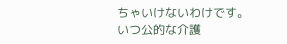ちゃいけないわけです。
いつ公的な介護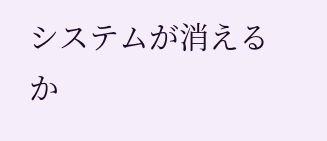システムが消えるか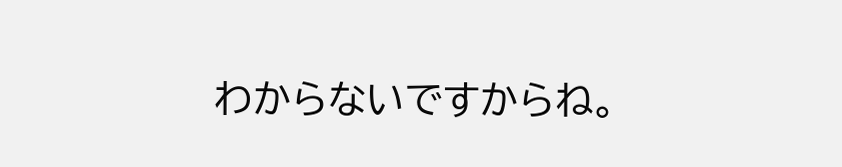わからないですからね。